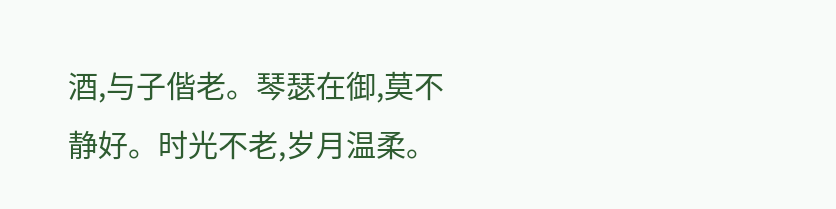酒,与子偕老。琴瑟在御,莫不静好。时光不老,岁月温柔。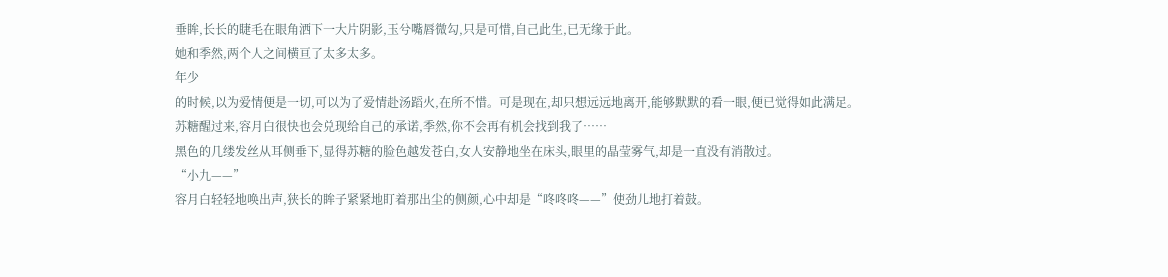垂眸,长长的睫毛在眼角洒下一大片阴影,玉兮嘴唇微勾,只是可惜,自己此生,已无缘于此。
她和季然,两个人之间横亘了太多太多。
年少
的时候,以为爱情便是一切,可以为了爱情赴汤蹈火,在所不惜。可是现在,却只想远远地离开,能够默默的看一眼,便已觉得如此满足。
苏糖醒过来,容月白很快也会兑现给自己的承诺,季然,你不会再有机会找到我了……
黑色的几缕发丝从耳侧垂下,显得苏糖的脸色越发苍白,女人安静地坐在床头,眼里的晶莹雾气,却是一直没有消散过。
“小九——”
容月白轻轻地唤出声,狭长的眸子紧紧地盯着那出尘的侧颜,心中却是“咚咚咚——”使劲儿地打着鼓。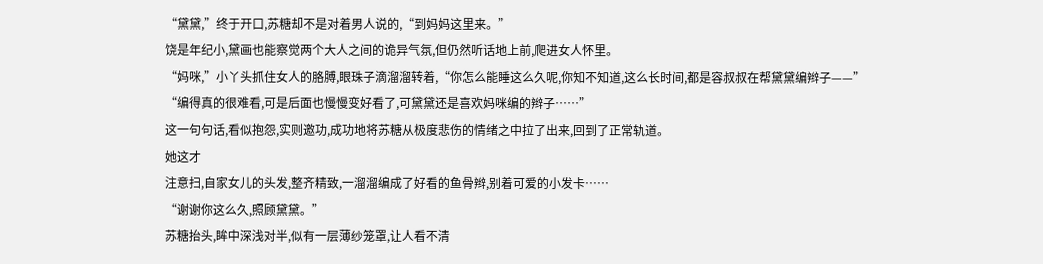“黛黛,”终于开口,苏糖却不是对着男人说的,“到妈妈这里来。”
饶是年纪小,黛画也能察觉两个大人之间的诡异气氛,但仍然听话地上前,爬进女人怀里。
“妈咪,”小丫头抓住女人的胳膊,眼珠子滴溜溜转着,“你怎么能睡这么久呢,你知不知道,这么长时间,都是容叔叔在帮黛黛编辫子——”
“编得真的很难看,可是后面也慢慢变好看了,可黛黛还是喜欢妈咪编的辫子……”
这一句句话,看似抱怨,实则邀功,成功地将苏糖从极度悲伤的情绪之中拉了出来,回到了正常轨道。
她这才
注意扫,自家女儿的头发,整齐精致,一溜溜编成了好看的鱼骨辫,别着可爱的小发卡……
“谢谢你这么久,照顾黛黛。”
苏糖抬头,眸中深浅对半,似有一层薄纱笼罩,让人看不清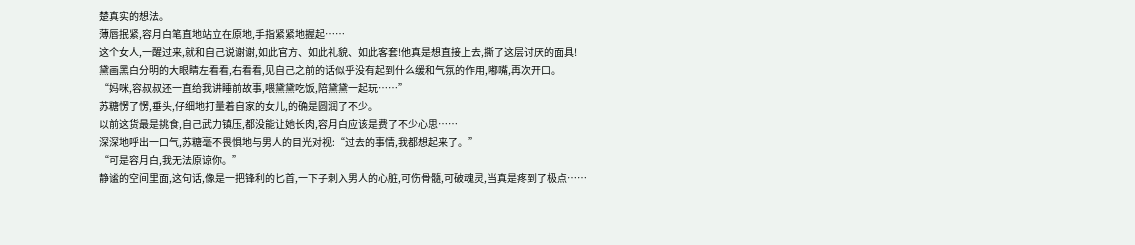楚真实的想法。
薄唇抿紧,容月白笔直地站立在原地,手指紧紧地握起……
这个女人,一醒过来,就和自己说谢谢,如此官方、如此礼貌、如此客套!他真是想直接上去,撕了这层讨厌的面具!
黛画黑白分明的大眼睛左看看,右看看,见自己之前的话似乎没有起到什么缓和气氛的作用,嘟嘴,再次开口。
“妈咪,容叔叔还一直给我讲睡前故事,喂黛黛吃饭,陪黛黛一起玩……”
苏糖愣了愣,垂头,仔细地打量着自家的女儿,的确是圆润了不少。
以前这货最是挑食,自己武力镇压,都没能让她长肉,容月白应该是费了不少心思……
深深地呼出一口气,苏糖毫不畏惧地与男人的目光对视:“过去的事情,我都想起来了。”
“可是容月白,我无法原谅你。”
静谧的空间里面,这句话,像是一把锋利的匕首,一下子刺入男人的心脏,可伤骨髓,可破魂灵,当真是疼到了极点……